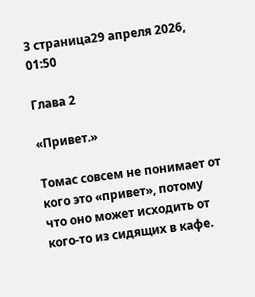3 страница29 апреля 2026, 01:50

Глава 2

«Привет.»

Томас совсем не понимает от кого это «привет», потому что оно может исходить от кого-то из сидящих в кафе.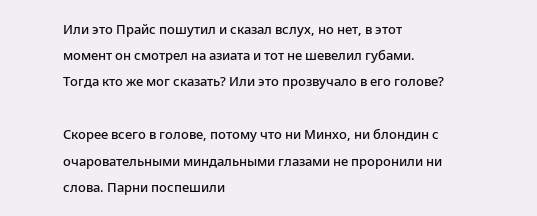Или это Прайс пошутил и сказал вслух, но нет, в этот момент он смотрел на азиата и тот не шевелил губами. Тогда кто же мог сказать? Или это прозвучало в его голове?

Скорее всего в голове, потому что ни Минхо, ни блондин с очаровательными миндальными глазами не проронили ни слова. Парни поспешили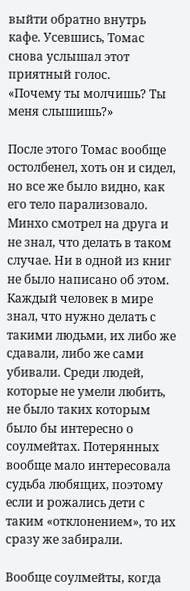выйти обратно внутрь кафе. Усевшись, Томас снова услышал этот приятный голос.
«Почему ты молчишь? Ты меня слышишь?»

После этого Томас вообще остолбенел, хоть он и сидел, но все же было видно, как его тело парализовало. Минхо смотрел на друга и не знал, что делать в таком случае. Ни в одной из книг не было написано об этом. Каждый человек в мире знал, что нужно делать с такими людьми, их либо же сдавали, либо же сами убивали. Среди людей, которые не умели любить, не было таких которым было бы интересно о соулмейтах. Потерянных вообще мало интересовала судьба любящих, поэтому если и рожались дети с таким «отклонением», то их сразу же забирали.

Вообще соулмейты, когда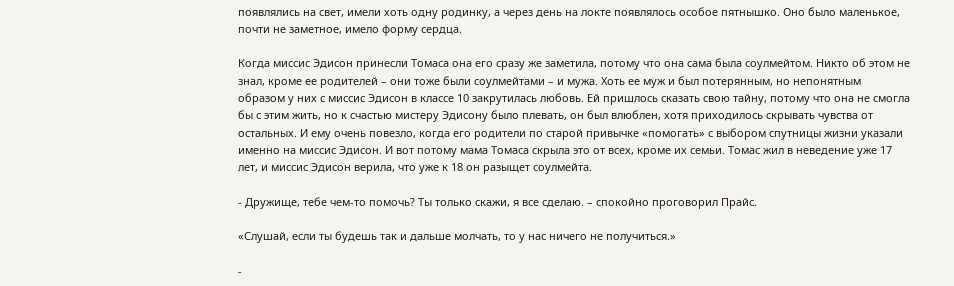появлялись на свет, имели хоть одну родинку, а через день на локте появлялось особое пятнышко. Оно было маленькое, почти не заметное, имело форму сердца.

Когда миссис Эдисон принесли Томаса она его сразу же заметила, потому что она сама была соулмейтом. Никто об этом не знал, кроме ее родителей – они тоже были соулмейтами – и мужа. Хоть ее муж и был потерянным, но непонятным образом у них с миссис Эдисон в классе 10 закрутилась любовь. Ей пришлось сказать свою тайну, потому что она не смогла бы с этим жить, но к счастью мистеру Эдисону было плевать, он был влюблен, хотя приходилось скрывать чувства от остальных. И ему очень повезло, когда его родители по старой привычке «помогать» с выбором спутницы жизни указали именно на миссис Эдисон. И вот потому мама Томаса скрыла это от всех, кроме их семьи. Томас жил в неведение уже 17 лет, и миссис Эдисон верила, что уже к 18 он разыщет соулмейта.

- Дружище, тебе чем-то помочь? Ты только скажи, я все сделаю. – спокойно проговорил Прайс.

«Слушай, если ты будешь так и дальше молчать, то у нас ничего не получиться.»

-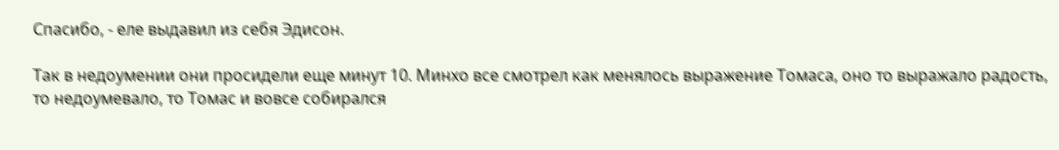Спасибо, - еле выдавил из себя Эдисон.

Так в недоумении они просидели еще минут 10. Минхо все смотрел как менялось выражение Томаса, оно то выражало радость, то недоумевало, то Томас и вовсе собирался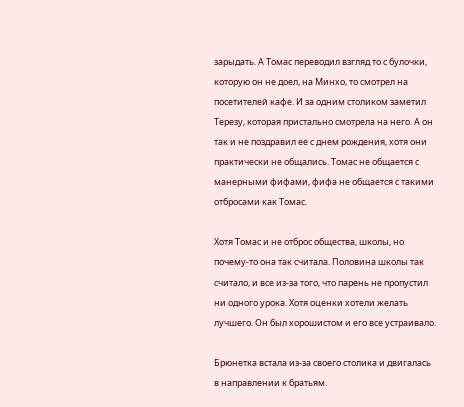зарыдать. А Томас переводил взгляд то с булочки, которую он не доел, на Минхо, то смотрел на посетителей кафе. И за одним столиком заметил Терезу, которая пристально смотрела на него. А он так и не поздравил ее с днем рождения, хотя они практически не общались. Томас не общается с манерными фифами, фифа не общается с такими отбросами как Томас.

Хотя Томас и не отброс общества, школы, но почему-то она так считала. Половина школы так считало, и все из-за того, что парень не пропустил ни одного урока. Хотя оценки хотели желать лучшего. Он был хорошистом и его все устраивало.

Брюнетка встала из-за своего столика и двигалась в направлении к братьям.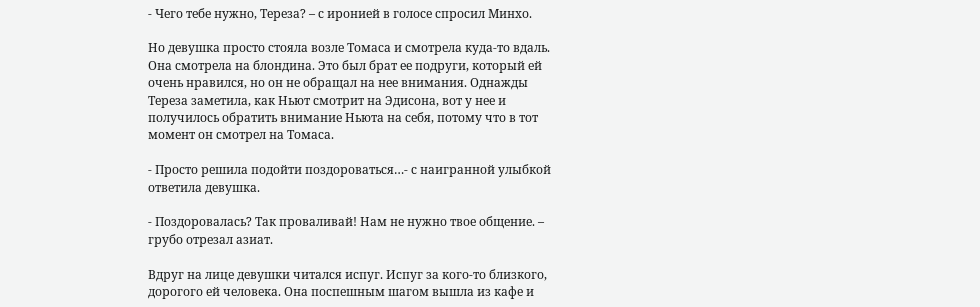- Чего тебе нужно, Тереза? – с иронией в голосе спросил Минхо.

Но девушка просто стояла возле Томаса и смотрела куда-то вдаль. Она смотрела на блондина. Это был брат ее подруги, который ей очень нравился, но он не обращал на нее внимания. Однажды Тереза заметила, как Ньют смотрит на Эдисона, вот у нее и получилось обратить внимание Ньюта на себя, потому что в тот момент он смотрел на Томаса.

- Просто решила подойти поздороваться…- с наигранной улыбкой ответила девушка.

- Поздоровалась? Так проваливай! Нам не нужно твое общение. – грубо отрезал азиат.

Вдруг на лице девушки читался испуг. Испуг за кого-то близкого, дорогого ей человека. Она поспешным шагом вышла из кафе и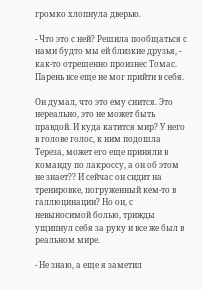громко хлопнула дверью.

- Что это с ней? Решила пообщаться с нами будто мы ей близкие друзья, - как-то отрешенно произнес Томас. Парень все еще не мог прийти в себя.

Он думал, что это ему снится. Это нереально, это не может быть правдой. И куда катится мир? У него в голове голос, к ним подошла Тереза, может его еще приняли в команду по лакроссу, а он об этом не знает?? И сейчас он сидит на тренировке, погруженный кем-то в галлюцинации? Но он, с невыносимой болью, трижды ущипнул себя за руку и все же был в реальном мире.

- Не знаю, а еще я заметил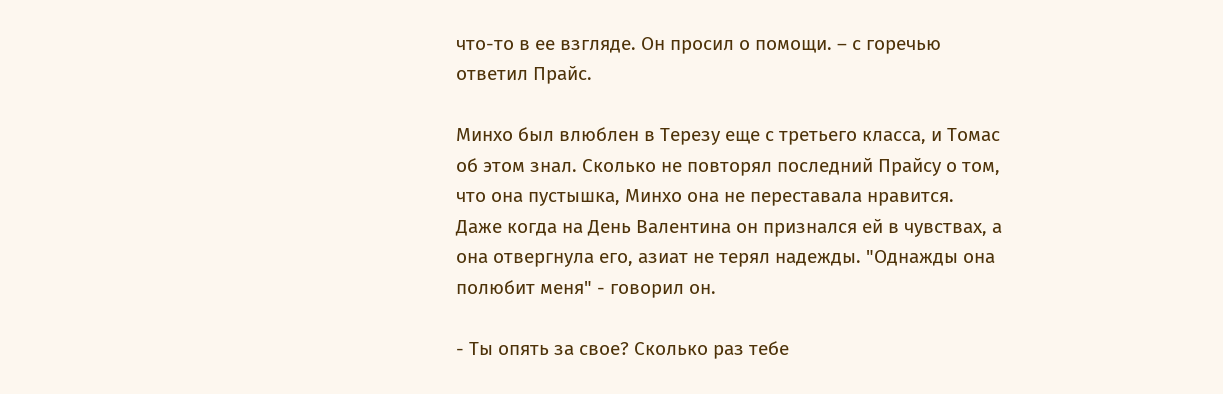что-то в ее взгляде. Он просил о помощи. – с горечью ответил Прайс.

Минхо был влюблен в Терезу еще с третьего класса, и Томас об этом знал. Сколько не повторял последний Прайсу о том, что она пустышка, Минхо она не переставала нравится. Даже когда на День Валентина он признался ей в чувствах, а она отвергнула его, азиат не терял надежды. "Однажды она полюбит меня" - говорил он.

- Ты опять за свое? Сколько раз тебе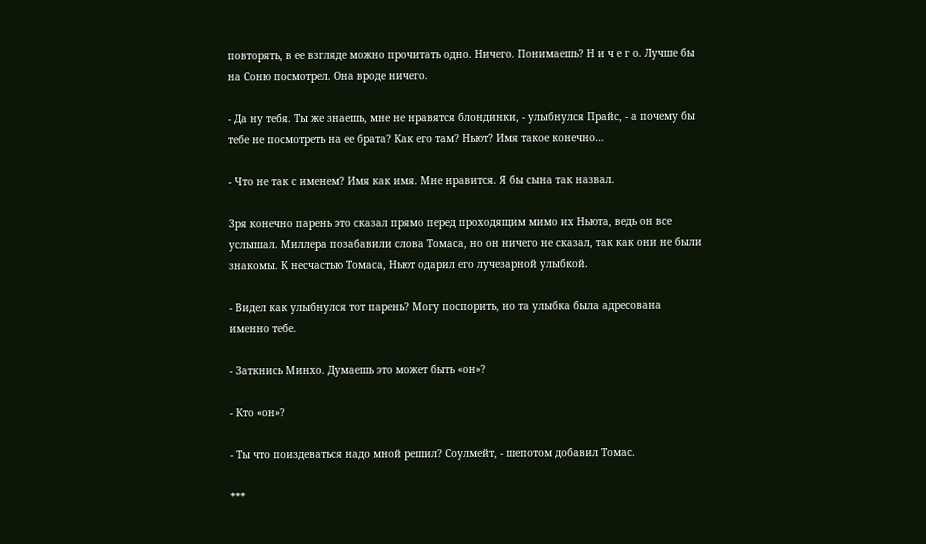повторять, в ее взгляде можно прочитать одно. Ничего. Понимаешь? Н и ч е г о. Лучше бы на Соню посмотрел. Она вроде ничего.

- Да ну тебя. Ты же знаешь, мне не нравятся блондинки, - улыбнулся Прайс, - а почему бы тебе не посмотреть на ее брата? Как его там? Ньют? Имя такое конечно…

- Что не так с именем? Имя как имя. Мне нравится. Я бы сына так назвал.

Зря конечно парень это сказал прямо перед проходящим мимо их Ньюта, ведь он все услышал. Миллера позабавили слова Томаса, но он ничего не сказал, так как они не были знакомы. К несчастью Томаса, Ньют одарил его лучезарной улыбкой.

- Видел как улыбнулся тот парень? Могу поспорить, но та улыбка была адресована именно тебе.

- Заткнись Минхо. Думаешь это может быть «он»?

- Кто «он»?

- Ты что поиздеваться надо мной решил? Соулмейт, - шепотом добавил Томас.

***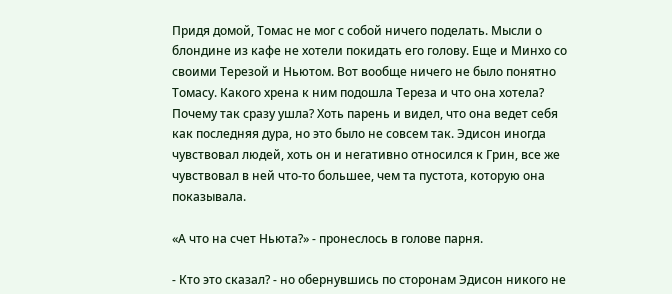Придя домой, Томас не мог с собой ничего поделать. Мысли о блондине из кафе не хотели покидать его голову. Еще и Минхо со своими Терезой и Ньютом. Вот вообще ничего не было понятно Томасу. Какого хрена к ним подошла Тереза и что она хотела? Почему так сразу ушла? Хоть парень и видел, что она ведет себя как последняя дура, но это было не совсем так. Эдисон иногда чувствовал людей, хоть он и негативно относился к Грин, все же чувствовал в ней что-то большее, чем та пустота, которую она показывала.

«А что на счет Ньюта?» - пронеслось в голове парня.

- Кто это сказал? - но обернувшись по сторонам Эдисон никого не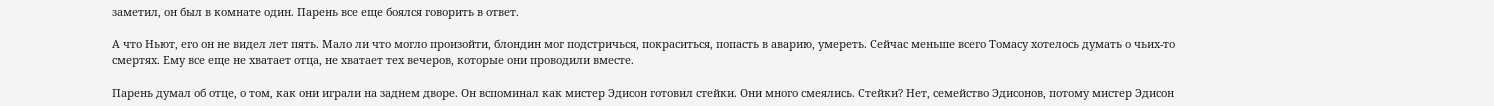заметил, он был в комнате один. Парень все еще боялся говорить в ответ.

А что Ньют, его он не видел лет пять. Мало ли что могло произойти, блондин мог подстричься, покраситься, попасть в аварию, умереть. Сейчас меньше всего Томасу хотелось думать о чьих-то смертях. Ему все еще не хватает отца, не хватает тех вечеров, которые они проводили вместе.

Парень думал об отце, о том, как они играли на заднем дворе. Он вспоминал как мистер Эдисон готовил стейки. Они много смеялись. Стейки? Нет, семейство Эдисонов, потому мистер Эдисон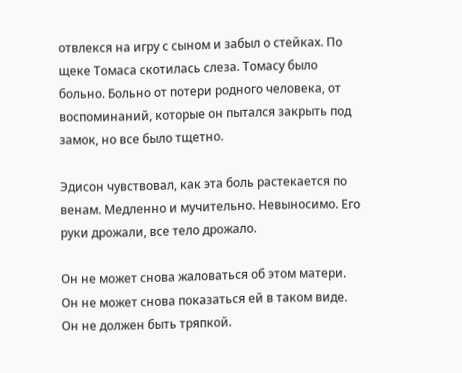отвлекся на игру с сыном и забыл о стейках. По щеке Томаса скотилась слеза. Томасу было больно. Больно от потери родного человека, от воспоминаний, которые он пытался закрыть под замок, но все было тщетно.

Эдисон чувствовал, как эта боль растекается по венам. Медленно и мучительно. Невыносимо. Его руки дрожали, все тело дрожало.

Он не может снова жаловаться об этом матери. Он не может снова показаться ей в таком виде. Он не должен быть тряпкой.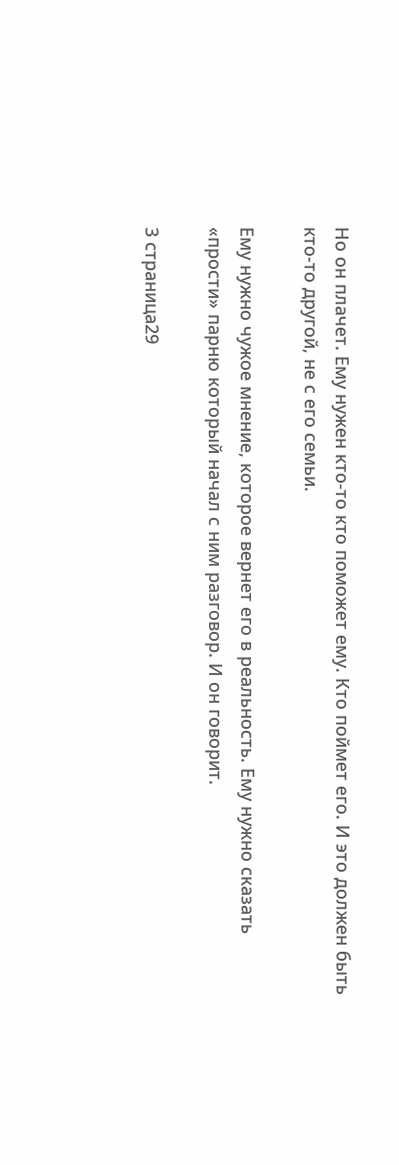Но он плачет. Ему нужен кто-то кто поможет ему. Кто поймет его. И это должен быть кто-то другой, не с его семьи.

Ему нужно чужое мнение, которое вернет его в реальность. Ему нужно сказать «прости» парню который начал с ним разговор. И он говорит.

3 страница29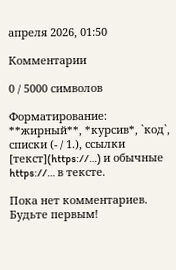апреля 2026, 01:50

Комментарии

0 / 5000 символов

Форматирование: **жирный**, *курсив*, `код`, списки (- / 1.), ссылки [текст](https://…) и обычные https://… в тексте.

Пока нет комментариев. Будьте первым!